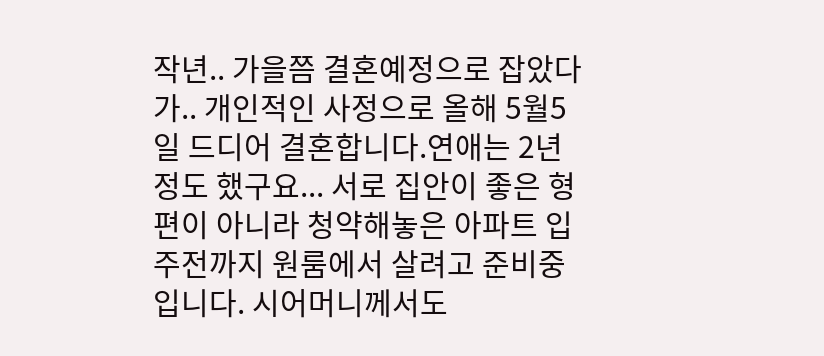작년.. 가을쯤 결혼예정으로 잡았다가.. 개인적인 사정으로 올해 5월5일 드디어 결혼합니다.연애는 2년정도 했구요... 서로 집안이 좋은 형편이 아니라 청약해놓은 아파트 입주전까지 원룸에서 살려고 준비중입니다. 시어머니께서도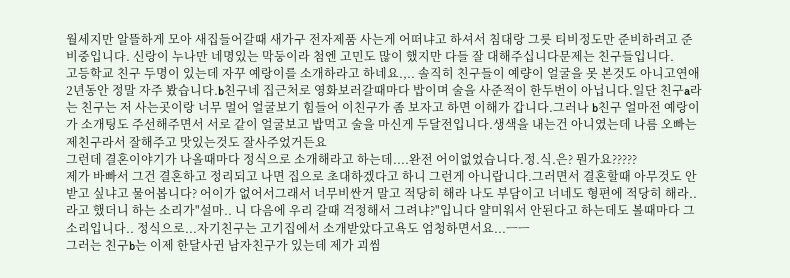월세지만 알뜰하게 모아 새집들어갈때 새가구 전자제품 사는게 어떠냐고 하셔서 침대랑 그릇 티비정도만 준비하려고 준비중입니다. 신랑이 누나만 네명있는 막둥이라 첨엔 고민도 많이 했지만 다들 잘 대해주십니다문제는 친구들입니다.
고등학교 친구 두명이 있는데 자꾸 예랑이를 소개하라고 하네요.,.. 솔직히 친구들이 예량이 얼굴을 못 본것도 아니고연애2년동안 정말 자주 봤습니다.b친구네 집근처로 영화보러갈때마다 밥이며 술을 사준적이 한두번이 아닙니다.일단 친구a라는 친구는 저 사는곳이랑 너무 멀어 얼굴보기 힘들어 이친구가 좀 보자고 하면 이해가 갑니다.그러나 b친구 얼마전 예랑이가 소개팅도 주선해주면서 서로 같이 얼굴보고 밥먹고 술을 마신게 두달전입니다.생색을 내는건 아니였는데 나름 오빠는 제친구라서 잘해주고 맛있는것도 잘사주었거든요
그런데 결혼이야기가 나올때마다 정식으로 소개해라고 하는데....완전 어이없었습니다.정.식.은? 뭔가요?????
제가 바빠서 그건 결혼하고 정리되고 나면 집으로 초대하겠다고 하니 그런게 아니랍니다.그러면서 결혼할때 아무것도 안받고 싶냐고 물어봅니다? 어이가 없어서그래서 너무비싼거 말고 적당히 해라 나도 부담이고 너네도 형편에 적당히 해라..라고 했더니 하는 소리가"설마.. 니 다음에 우리 갈때 걱정해서 그려냐?"입니다 얄미워서 안된다고 하는데도 볼때마다 그소리입니다.. 정식으로...자기친구는 고기집에서 소개받았다고욕도 엄청하면서요...ㅡㅡ
그러는 친구b는 이제 한달사귄 남자친구가 있는데 제가 괴씸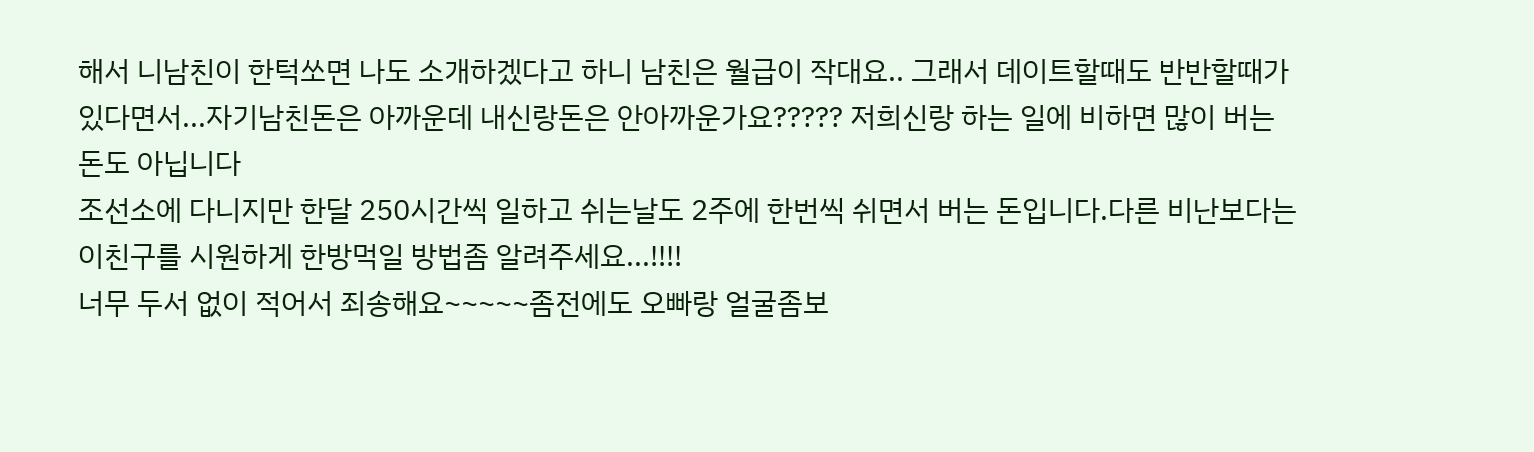해서 니남친이 한턱쏘면 나도 소개하겠다고 하니 남친은 월급이 작대요.. 그래서 데이트할때도 반반할때가 있다면서...자기남친돈은 아까운데 내신랑돈은 안아까운가요????? 저희신랑 하는 일에 비하면 많이 버는 돈도 아닙니다
조선소에 다니지만 한달 250시간씩 일하고 쉬는날도 2주에 한번씩 쉬면서 버는 돈입니다.다른 비난보다는 이친구를 시원하게 한방먹일 방법좀 알려주세요...!!!!
너무 두서 없이 적어서 죄송해요~~~~~좀전에도 오빠랑 얼굴좀보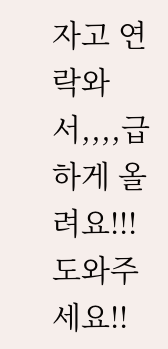자고 연락와서,,,,급하게 올려요!!! 도와주세요!!